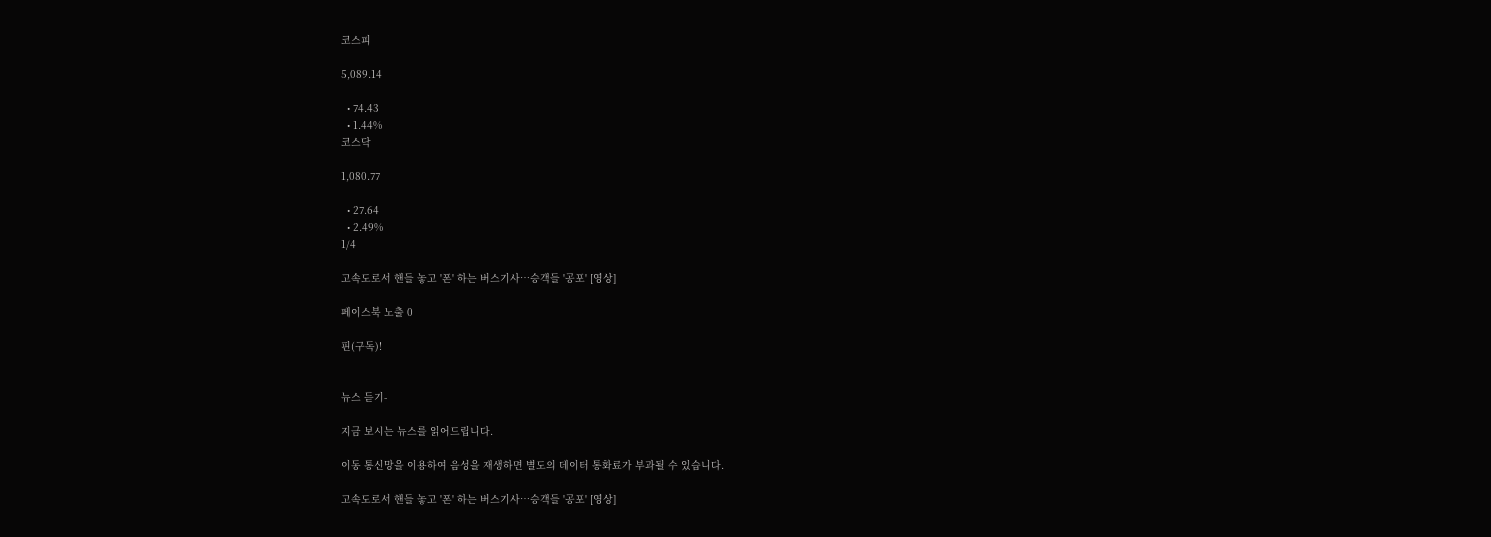코스피

5,089.14

  • 74.43
  • 1.44%
코스닥

1,080.77

  • 27.64
  • 2.49%
1/4

고속도로서 핸들 놓고 '폰' 하는 버스기사…승객들 '공포' [영상]

페이스북 노출 0

핀(구독)!


뉴스 듣기-

지금 보시는 뉴스를 읽어드립니다.

이동 통신망을 이용하여 음성을 재생하면 별도의 데이터 통화료가 부과될 수 있습니다.

고속도로서 핸들 놓고 '폰' 하는 버스기사…승객들 '공포' [영상]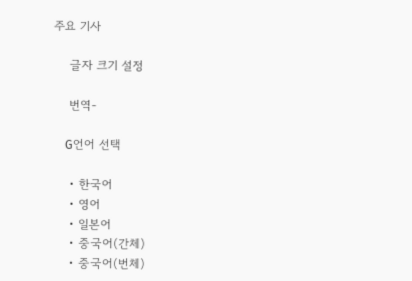주요 기사

    글자 크기 설정

    번역-

    G언어 선택

    • 한국어
    • 영어
    • 일본어
    • 중국어(간체)
    • 중국어(번체)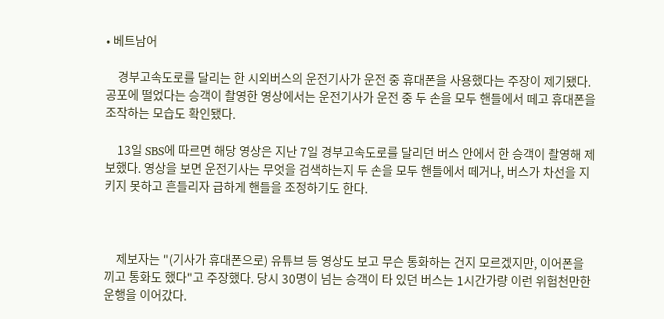• 베트남어

    경부고속도로를 달리는 한 시외버스의 운전기사가 운전 중 휴대폰을 사용했다는 주장이 제기됐다. 공포에 떨었다는 승객이 촬영한 영상에서는 운전기사가 운전 중 두 손을 모두 핸들에서 떼고 휴대폰을 조작하는 모습도 확인됐다.

    13일 SBS에 따르면 해당 영상은 지난 7일 경부고속도로를 달리던 버스 안에서 한 승객이 촬영해 제보했다. 영상을 보면 운전기사는 무엇을 검색하는지 두 손을 모두 핸들에서 떼거나, 버스가 차선을 지키지 못하고 흔들리자 급하게 핸들을 조정하기도 한다.



    제보자는 "(기사가 휴대폰으로) 유튜브 등 영상도 보고 무슨 통화하는 건지 모르겠지만, 이어폰을 끼고 통화도 했다"고 주장했다. 당시 30명이 넘는 승객이 타 있던 버스는 1시간가량 이런 위험천만한 운행을 이어갔다.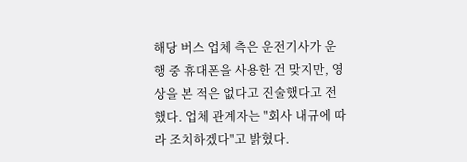해당 버스 업체 측은 운전기사가 운행 중 휴대폰을 사용한 건 맞지만, 영상을 본 적은 없다고 진술했다고 전했다. 업체 관계자는 "회사 내규에 따라 조치하겠다"고 밝혔다.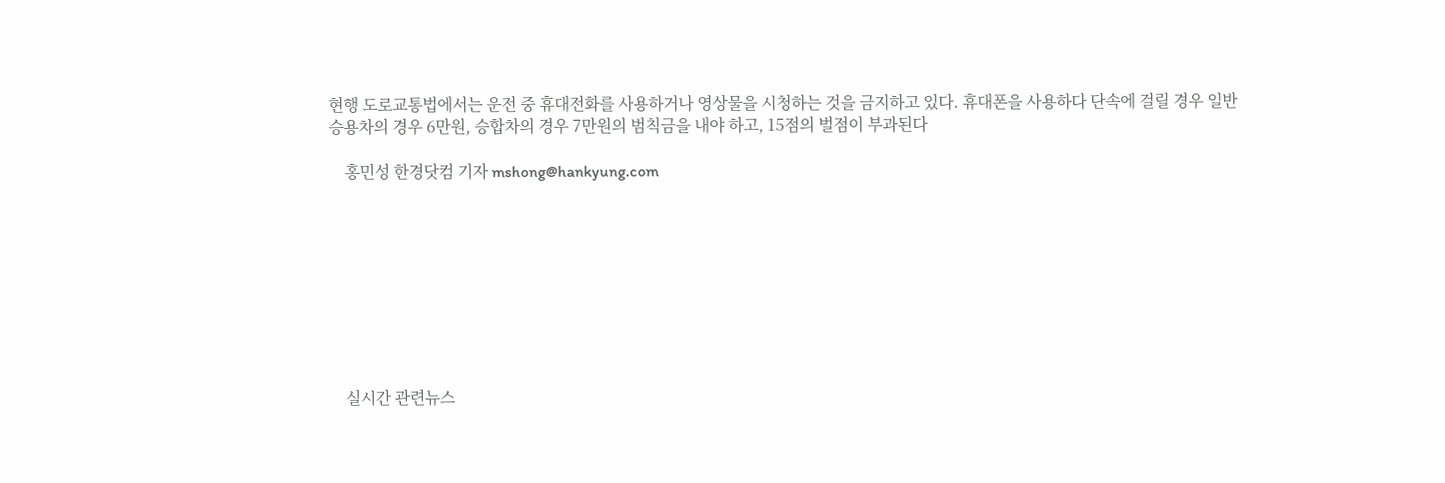현행 도로교통법에서는 운전 중 휴대전화를 사용하거나 영상물을 시청하는 것을 금지하고 있다. 휴대폰을 사용하다 단속에 걸릴 경우 일반 승용차의 경우 6만원, 승합차의 경우 7만원의 범칙금을 내야 하고, 15점의 벌점이 부과된다

    홍민성 한경닷컴 기자 mshong@hankyung.com









    실시간 관련뉴스